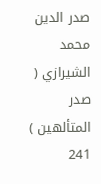صدر الدين محمد الشيرازي ( صدر المتألهين )
241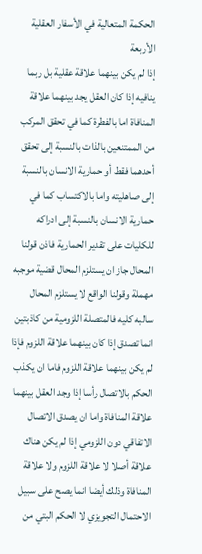الحكمة المتعالية في الأسفار العقلية الأربعة
إذا لم يكن بينهما علاقة عقلية بل ربما ينافيه إذا كان العقل يجد بينهما علاقة المنافاة اما بالفطرة كما في تحقق المركب من الممتنعين بالذات بالنسبة إلى تحقق أحدهما فقط أو حمارية الانسان بالنسبة إلى صاهليته واما بالاكتساب كما في حمارية الانسان بالنسبة إلى ادراكه للكليات على تقدير الحمارية فاذن قولنا المحال جاز ان يستلزم المحال قضية موجبه مهملة وقولنا الواقع لا يستلزم المحال سالبه كليه فالمتصلة اللزومية من كاذبتين انما تصدق إذا كان بينهما علاقة اللزوم فإذا لم يكن بينهما علاقة اللزوم فاما ان يكذب الحكم بالاتصال رأسا إذا وجد العقل بينهما علاقة المنافاة واما ان يصدق الاتصال الاتفاقي دون اللزومي إذا لم يكن هناك علاقة أصلا لا علاقة اللزوم ولا علاقة المنافاة وذلك أيضا انما يصح على سبيل الاحتمال التجويزي لا الحكم البتي من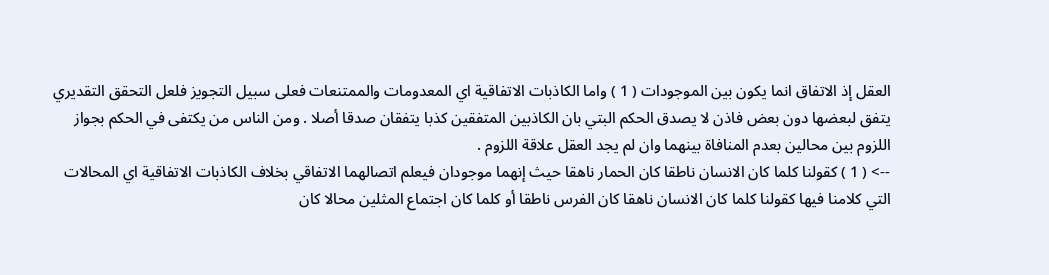العقل إذ الاتفاق انما يكون بين الموجودات ( 1 ) واما الكاذبات الاتفاقية اي المعدومات والممتنعات فعلى سبيل التجويز فلعل التحقق التقديري يتفق لبعضها دون بعض فاذن لا يصدق الحكم البتي بان الكاذبين المتفقين كذبا يتفقان صدقا أصلا . ومن الناس من يكتفى في الحكم بجواز اللزوم بين محالين بعدم المنافاة بينهما وان لم يجد العقل علاقة اللزوم .
--> ( 1 ) كقولنا كلما كان الانسان ناطقا كان الحمار ناهقا حيث إنهما موجودان فيعلم اتصالهما الاتفاقي بخلاف الكاذبات الاتفاقية اي المحالات التي كلامنا فيها كقولنا كلما كان الانسان ناهقا كان الفرس ناطقا أو كلما كان اجتماع المثلين محالا كان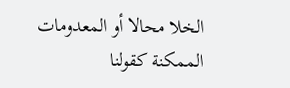الخلا محالا أو المعدومات الممكنة كقولنا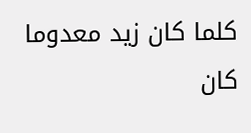كلما كان زيد معدوما كان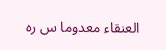العنقاء معدوما س ره